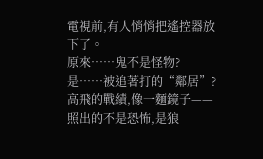電視前,有人悄悄把遙控器放下了。
原來……鬼不是怪物?
是……被追著打的“鄰居”?
高飛的戰績,像一麵鏡子——照出的不是恐怖,是狼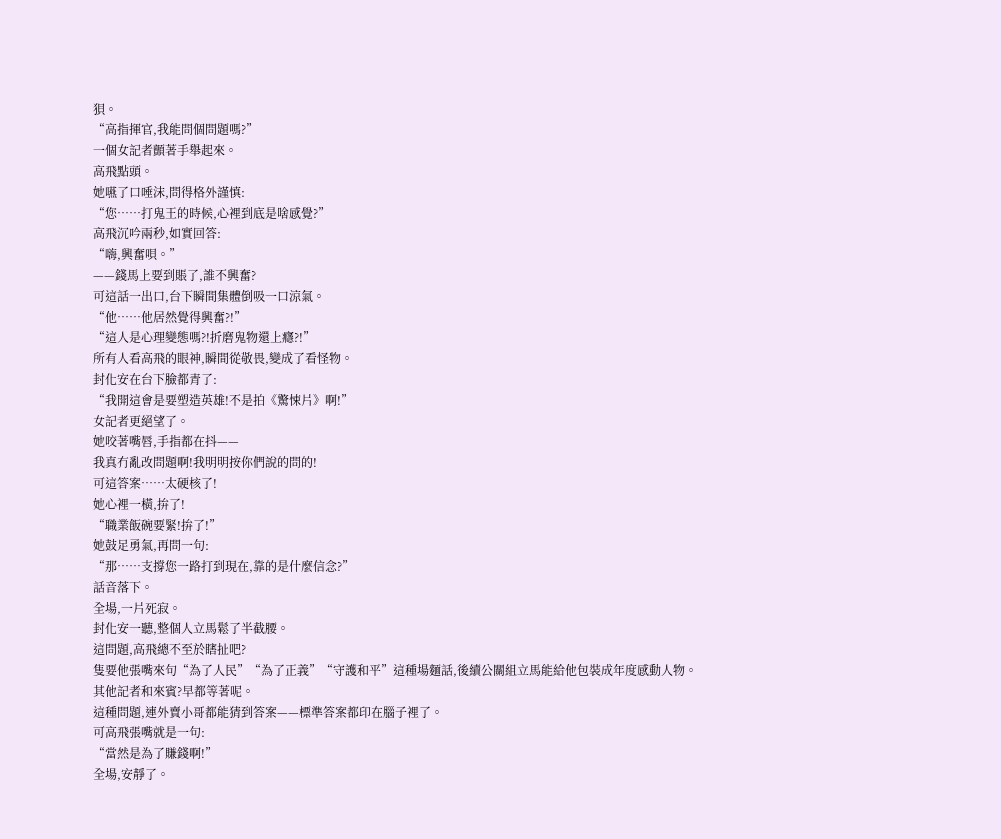狽。
“高指揮官,我能問個問題嗎?”
一個女記者顫著手舉起來。
高飛點頭。
她嚥了口唾沫,問得格外謹慎:
“您……打鬼王的時候,心裡到底是啥感覺?”
高飛沉吟兩秒,如實回答:
“嗨,興奮唄。”
——錢馬上要到賬了,誰不興奮?
可這話一出口,台下瞬間集體倒吸一口涼氣。
“他……他居然覺得興奮?!”
“這人是心理變態嗎?!折磨鬼物還上癮?!”
所有人看高飛的眼神,瞬間從敬畏,變成了看怪物。
封化安在台下臉都青了:
“我開這會是要塑造英雄!不是拍《驚悚片》啊!”
女記者更絕望了。
她咬著嘴唇,手指都在抖——
我真冇亂改問題啊!我明明按你們說的問的!
可這答案……太硬核了!
她心裡一橫,拚了!
“職業飯碗要緊!拚了!”
她鼓足勇氣,再問一句:
“那……支撐您一路打到現在,靠的是什麼信念?”
話音落下。
全場,一片死寂。
封化安一聽,整個人立馬鬆了半截腰。
這問題,高飛總不至於瞎扯吧?
隻要他張嘴來句“為了人民”“為了正義”“守護和平”這種場麵話,後續公關組立馬能給他包裝成年度感動人物。
其他記者和來賓?早都等著呢。
這種問題,連外賣小哥都能猜到答案——標準答案都印在腦子裡了。
可高飛張嘴就是一句:
“當然是為了賺錢啊!”
全場,安靜了。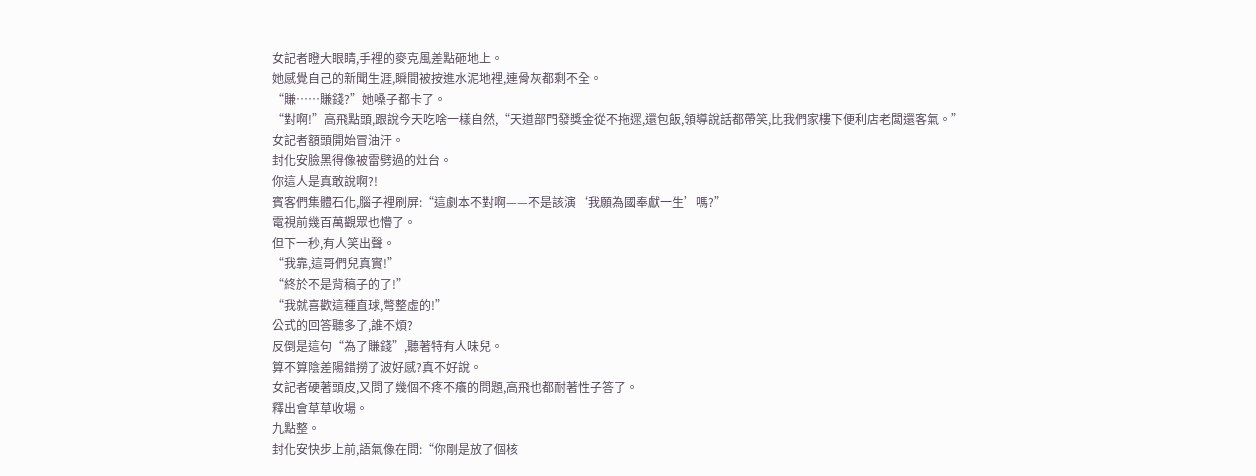女記者瞪大眼睛,手裡的麥克風差點砸地上。
她感覺自己的新聞生涯,瞬間被按進水泥地裡,連骨灰都剩不全。
“賺……賺錢?”她嗓子都卡了。
“對啊!”高飛點頭,跟說今天吃啥一樣自然,“天道部門發獎金從不拖遝,還包飯,領導說話都帶笑,比我們家樓下便利店老闆還客氣。”
女記者額頭開始冒油汗。
封化安臉黑得像被雷劈過的灶台。
你這人是真敢說啊?!
賓客們集體石化,腦子裡刷屏:“這劇本不對啊——不是該演‘我願為國奉獻一生’嗎?”
電視前幾百萬觀眾也懵了。
但下一秒,有人笑出聲。
“我靠,這哥們兒真實!”
“終於不是背稿子的了!”
“我就喜歡這種直球,彆整虛的!”
公式的回答聽多了,誰不煩?
反倒是這句“為了賺錢”,聽著特有人味兒。
算不算陰差陽錯撈了波好感?真不好說。
女記者硬著頭皮,又問了幾個不疼不癢的問題,高飛也都耐著性子答了。
釋出會草草收場。
九點整。
封化安快步上前,語氣像在問:“你剛是放了個核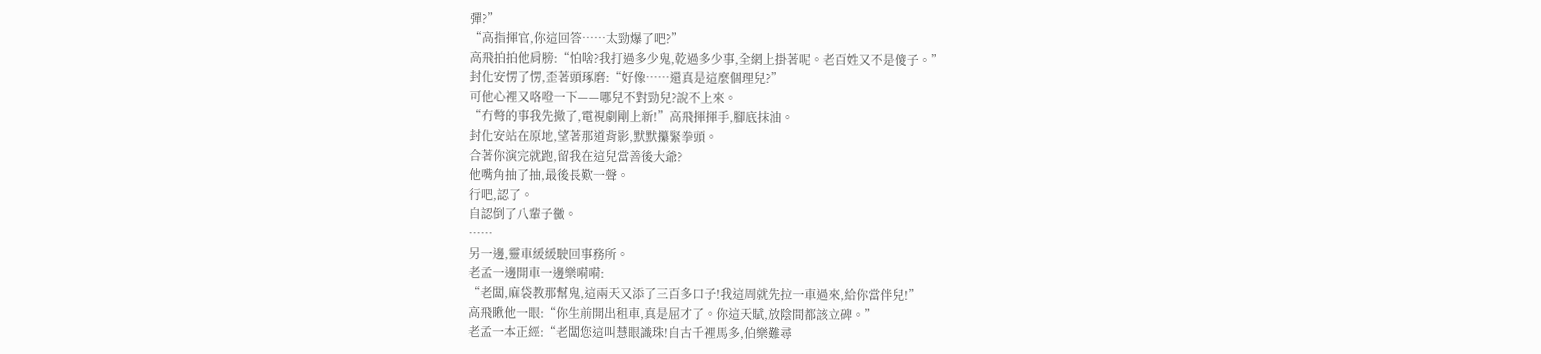彈?”
“高指揮官,你這回答……太勁爆了吧?”
高飛拍拍他肩膀:“怕啥?我打過多少鬼,乾過多少事,全網上掛著呢。老百姓又不是傻子。”
封化安愣了愣,歪著頭琢磨:“好像……還真是這麼個理兒?”
可他心裡又咯噔一下——哪兒不對勁兒?說不上來。
“冇彆的事我先撤了,電視劇剛上新!”高飛揮揮手,腳底抹油。
封化安站在原地,望著那道背影,默默攥緊拳頭。
合著你演完就跑,留我在這兒當善後大爺?
他嘴角抽了抽,最後長歎一聲。
行吧,認了。
自認倒了八輩子黴。
……
另一邊,靈車緩緩駛回事務所。
老孟一邊開車一邊樂嗬嗬:
“老闆,麻袋教那幫鬼,這兩天又添了三百多口子!我這周就先拉一車過來,給你當伴兒!”
高飛瞅他一眼:“你生前開出租車,真是屈才了。你這天賦,放陰間都該立碑。”
老孟一本正經:“老闆您這叫慧眼識珠!自古千裡馬多,伯樂難尋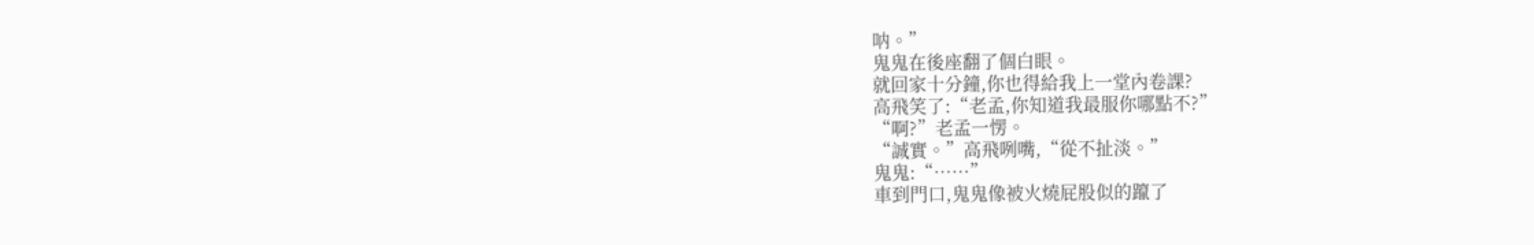呐。”
鬼鬼在後座翻了個白眼。
就回家十分鐘,你也得給我上一堂內卷課?
高飛笑了:“老孟,你知道我最服你哪點不?”
“啊?”老孟一愣。
“誠實。”高飛咧嘴,“從不扯淡。”
鬼鬼:“……”
車到門口,鬼鬼像被火燒屁股似的躥了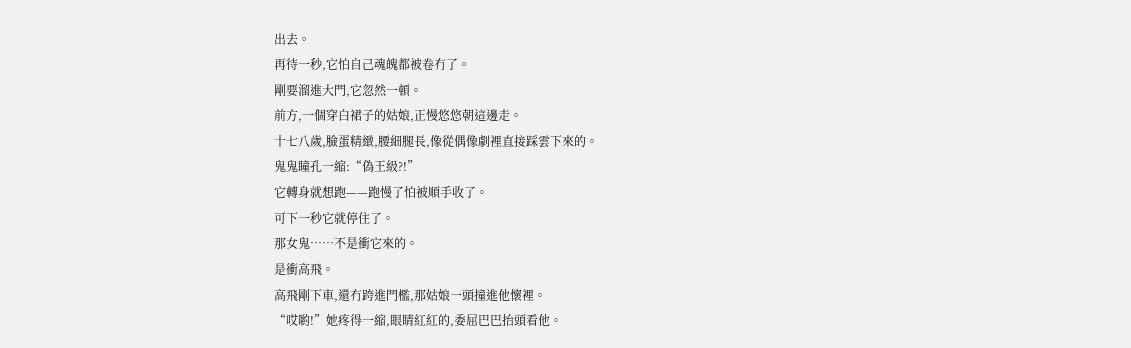出去。
再待一秒,它怕自己魂魄都被卷冇了。
剛要溜進大門,它忽然一頓。
前方,一個穿白裙子的姑娘,正慢悠悠朝這邊走。
十七八歲,臉蛋精緻,腰細腿長,像從偶像劇裡直接踩雲下來的。
鬼鬼瞳孔一縮:“偽王級?!”
它轉身就想跑——跑慢了怕被順手收了。
可下一秒它就停住了。
那女鬼……不是衝它來的。
是衝高飛。
高飛剛下車,還冇跨進門檻,那姑娘一頭撞進他懷裡。
“哎喲!”她疼得一縮,眼睛紅紅的,委屈巴巴抬頭看他。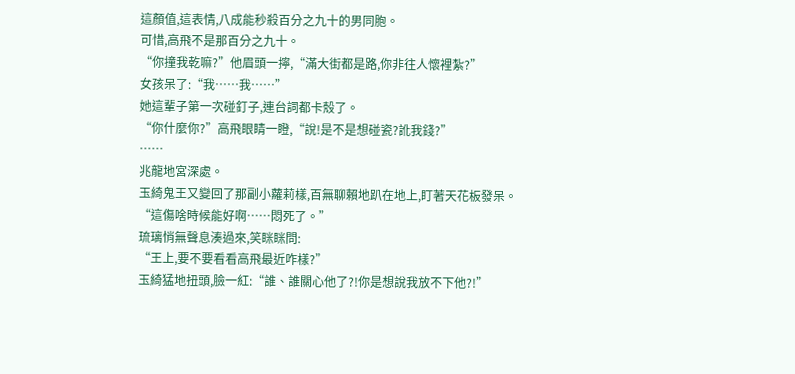這顏值,這表情,八成能秒殺百分之九十的男同胞。
可惜,高飛不是那百分之九十。
“你撞我乾嘛?”他眉頭一擰,“滿大街都是路,你非往人懷裡紮?”
女孩呆了:“我……我……”
她這輩子第一次碰釘子,連台詞都卡殼了。
“你什麼你?”高飛眼睛一瞪,“說!是不是想碰瓷?訛我錢?”
……
兆龍地宮深處。
玉綺鬼王又變回了那副小蘿莉樣,百無聊賴地趴在地上,盯著天花板發呆。
“這傷啥時候能好啊……悶死了。”
琉璃悄無聲息湊過來,笑眯眯問:
“王上,要不要看看高飛最近咋樣?”
玉綺猛地扭頭,臉一紅:“誰、誰關心他了?!你是想說我放不下他?!”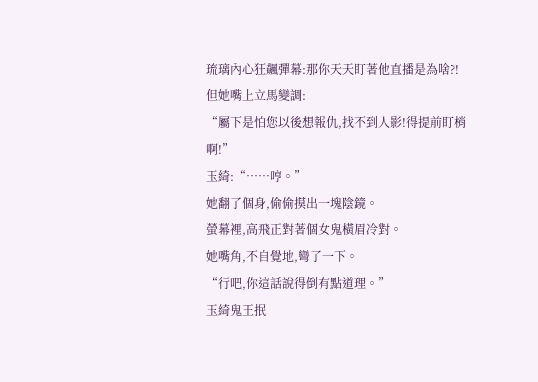琉璃內心狂飆彈幕:那你天天盯著他直播是為啥?!
但她嘴上立馬變調:
“屬下是怕您以後想報仇,找不到人影!得提前盯梢啊!”
玉綺:“……哼。”
她翻了個身,偷偷摸出一塊陰鏡。
螢幕裡,高飛正對著個女鬼橫眉冷對。
她嘴角,不自覺地,彎了一下。
“行吧,你這話說得倒有點道理。”
玉綺鬼王抿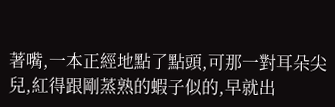著嘴,一本正經地點了點頭,可那一對耳朵尖兒,紅得跟剛蒸熟的蝦子似的,早就出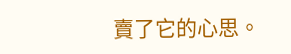賣了它的心思。